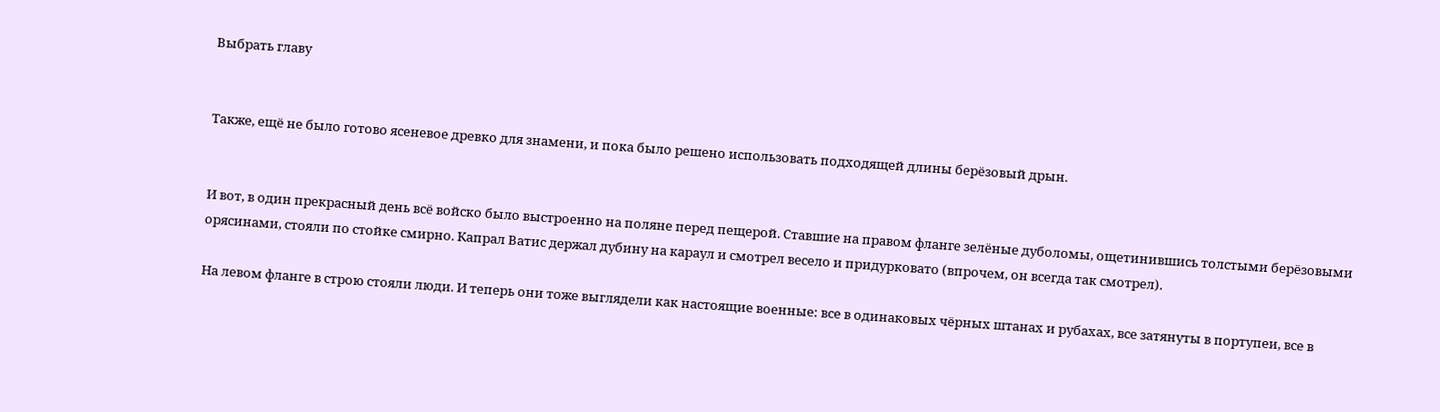Выбрать главу


Также, ещё не было готово ясеневое древко для знамени, и пока было решено использовать подходящей длины берёзовый дрын.


И вот, в один прекрасный день всё войско было выстроенно на поляне перед пещерой. Ставшие на правом фланге зелёные дуболомы, ощетинившись толстыми берёзовыми орясинами, стояли по стойке смирно. Капрал Ватис держал дубину на караул и смотрел весело и придурковато (впрочем, он всегда так смотрел).

На левом фланге в строю стояли люди. И теперь они тоже выглядели как настоящие военные: все в одинаковых чёрных штанах и рубахах, все затянуты в портупеи, все в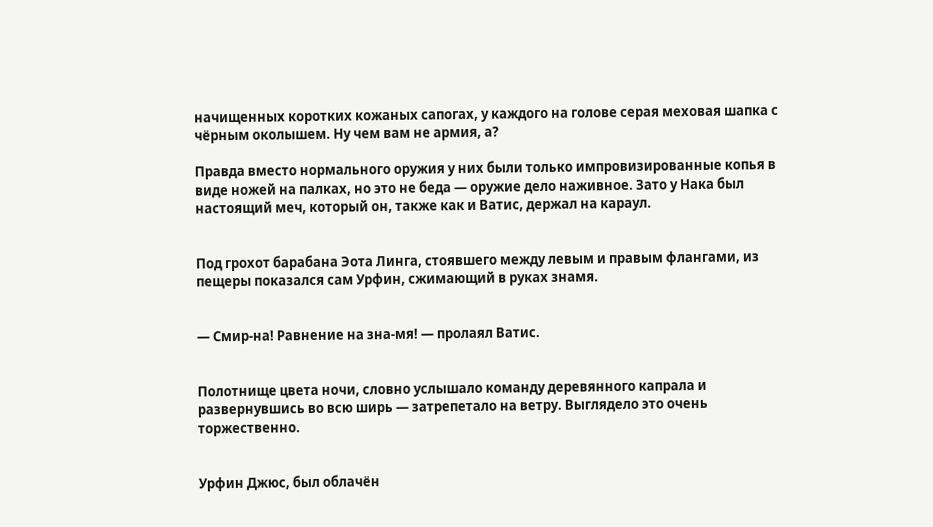начищенных коротких кожаных сапогах, у каждого на голове серая меховая шапка с чёрным околышем. Ну чем вам не армия, а?

Правда вместо нормального оружия у них были только импровизированные копья в виде ножей на палках, но это не беда — оружие дело наживное. Зато у Нака был настоящий меч, который он, также как и Ватис, держал на караул.


Под грохот барабана Эота Линга, стоявшего между левым и правым флангами, из пещеры показался сам Урфин, сжимающий в руках знамя.


— Смир-на! Равнение на зна-мя! — пролаял Ватис.


Полотнище цвета ночи, словно услышало команду деревянного капрала и развернувшись во всю ширь — затрепетало на ветру. Выглядело это очень торжественно.


Урфин Джюс, был облачён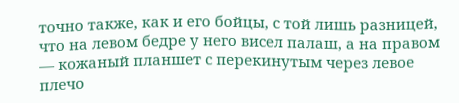точно также, как и его бойцы, с той лишь разницей, что на левом бедре у него висел палаш, а на правом — кожаный планшет с перекинутым через левое плечо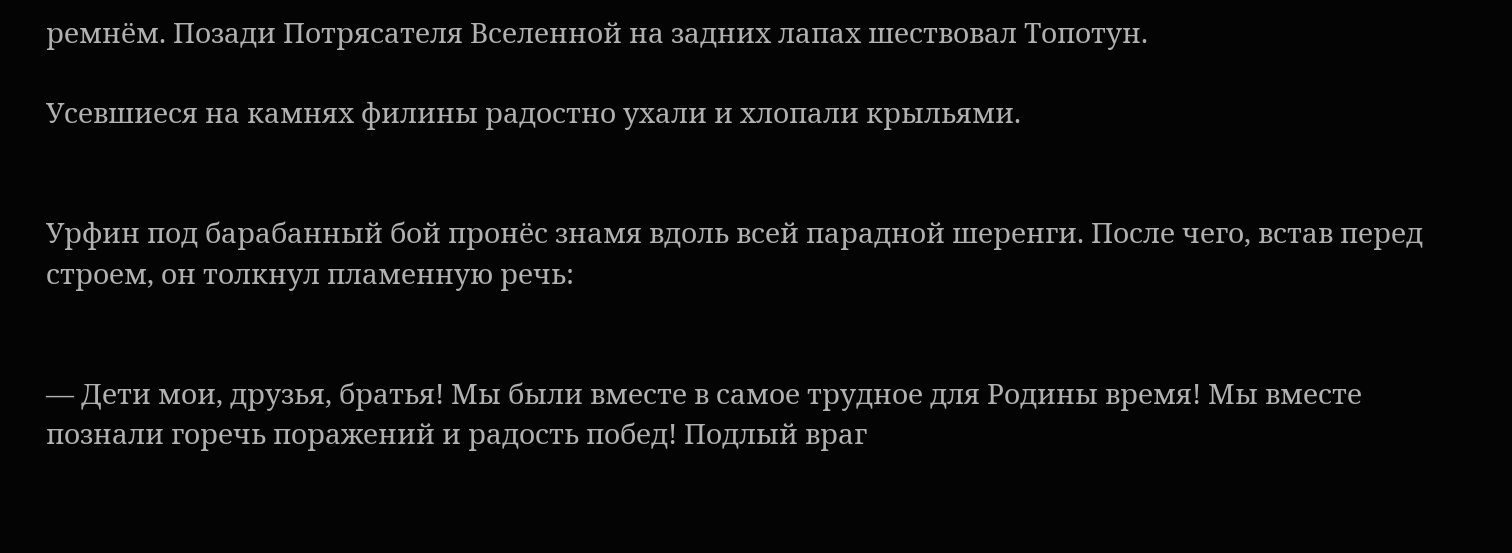ремнём. Позади Потрясателя Вселенной на задних лапах шествовал Топотун.

Усевшиеся на камнях филины радостно ухали и хлопали крыльями.


Урфин под барабанный бой пронёс знамя вдоль всей парадной шеренги. После чего, встав перед строем, он толкнул пламенную речь:


— Дети мои, друзья, братья! Мы были вместе в самое трудное для Родины время! Мы вместе познали горечь поражений и радость побед! Подлый враг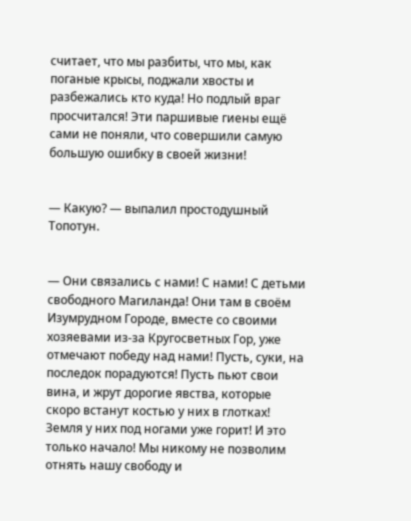считает, что мы разбиты, что мы, как поганые крысы, поджали хвосты и разбежались кто куда! Но подлый враг просчитался! Эти паршивые гиены ещё сами не поняли, что совершили самую большую ошибку в своей жизни!


— Какую? — выпалил простодушный Топотун.


— Они связались с нами! С нами! С детьми свободного Магиланда! Они там в своём Изумрудном Городе, вместе со своими хозяевами из-за Кругосветных Гор, уже отмечают победу над нами! Пусть, cуки, на последок порадуются! Пусть пьют свои вина, и жрут дорогие явства, которые скоро встанут костью у них в глотках! Земля у них под ногами уже горит! И это только начало! Мы никому не позволим отнять нашу свободу и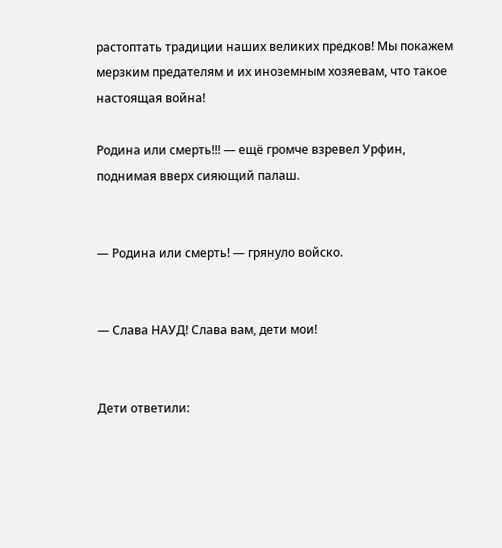растоптать традиции наших великих предков! Мы покажем мерзким предателям и их иноземным хозяевам, что такое настоящая война!

Родина или смерть!!! — ещё громче взревел Урфин, поднимая вверх сияющий палаш.


— Родина или смерть! — грянуло войско.


— Слава НАУД! Слава вам, дети мои!


Дети ответили: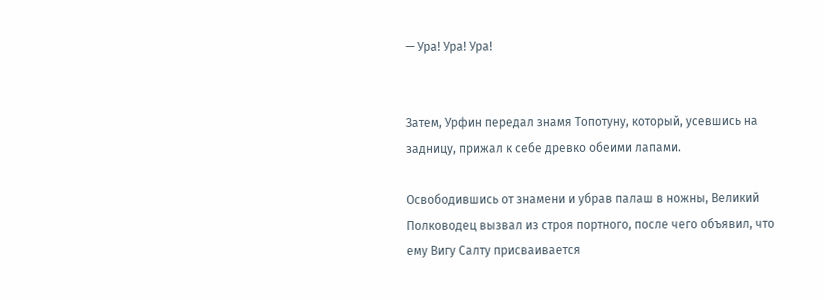— Ура! Ура! Ура!


Затем, Урфин передал знамя Топотуну, который, усевшись на задницу, прижал к себе древко обеими лапами.

Освободившись от знамени и убрав палаш в ножны, Великий Полководец вызвал из строя портного, после чего объявил, что ему Вигу Салту присваивается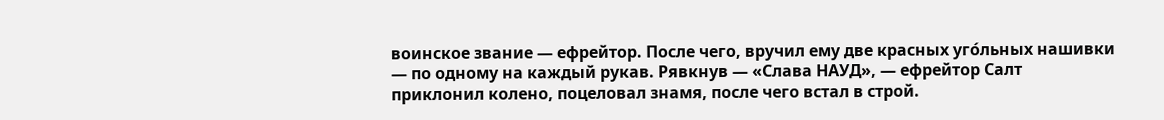воинское звание — ефрейтор. После чего, вручил ему две красных уго́льных нашивки — по одному на каждый рукав. Рявкнув — «Слава НАУД», — ефрейтор Салт приклонил колено, поцеловал знамя, после чего встал в строй.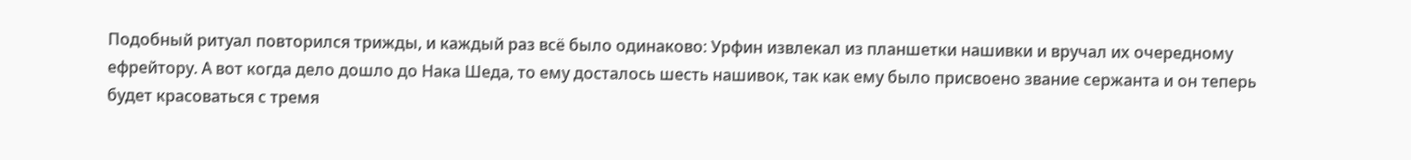Подобный ритуал повторился трижды, и каждый раз всё было одинаково: Урфин извлекал из планшетки нашивки и вручал их очередному ефрейтору. А вот когда дело дошло до Нака Шеда, то ему досталось шесть нашивок, так как ему было присвоено звание сержанта и он теперь будет красоваться с тремя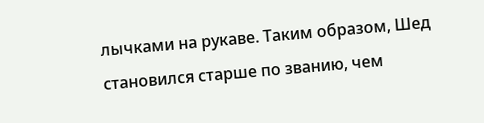лычками на рукаве. Таким образом, Шед становился старше по званию, чем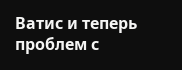Ватис и теперь проблем с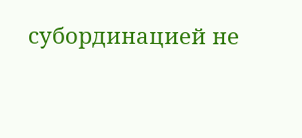субординацией не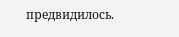предвидилось.